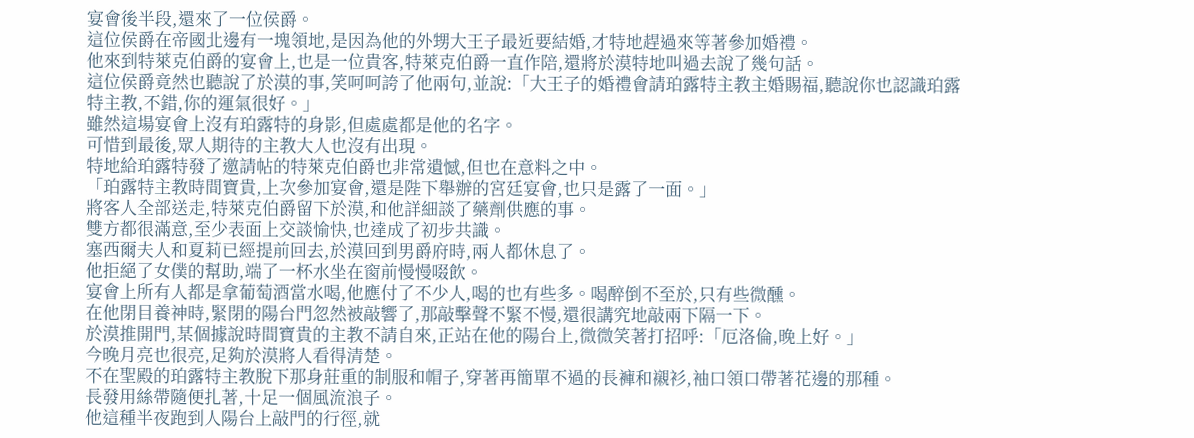宴會後半段,還來了一位侯爵。
這位侯爵在帝國北邊有一塊領地,是因為他的外甥大王子最近要結婚,才特地趕過來等著參加婚禮。
他來到特萊克伯爵的宴會上,也是一位貴客,特萊克伯爵一直作陪,還將於漠特地叫過去說了幾句話。
這位侯爵竟然也聽說了於漠的事,笑呵呵誇了他兩句,並說:「大王子的婚禮會請珀露特主教主婚賜福,聽說你也認識珀露特主教,不錯,你的運氣很好。」
雖然這場宴會上沒有珀露特的身影,但處處都是他的名字。
可惜到最後,眾人期待的主教大人也沒有出現。
特地給珀露特發了邀請帖的特萊克伯爵也非常遺憾,但也在意料之中。
「珀露特主教時間寶貴,上次參加宴會,還是陛下舉辦的宮廷宴會,也只是露了一面。」
將客人全部送走,特萊克伯爵留下於漠,和他詳細談了藥劑供應的事。
雙方都很滿意,至少表面上交談愉快,也達成了初步共識。
塞西爾夫人和夏莉已經提前回去,於漠回到男爵府時,兩人都休息了。
他拒絕了女僕的幫助,端了一杯水坐在窗前慢慢啜飲。
宴會上所有人都是拿葡萄酒當水喝,他應付了不少人,喝的也有些多。喝醉倒不至於,只有些微醺。
在他閉目養神時,緊閉的陽台門忽然被敲響了,那敲擊聲不緊不慢,還很講究地敲兩下隔一下。
於漠推開門,某個據說時間寶貴的主教不請自來,正站在他的陽台上,微微笑著打招呼:「厄洛倫,晚上好。」
今晚月亮也很亮,足夠於漠將人看得清楚。
不在聖殿的珀露特主教脫下那身莊重的制服和帽子,穿著再簡單不過的長褲和襯衫,袖口領口帶著花邊的那種。
長發用絲帶隨便扎著,十足一個風流浪子。
他這種半夜跑到人陽台上敲門的行徑,就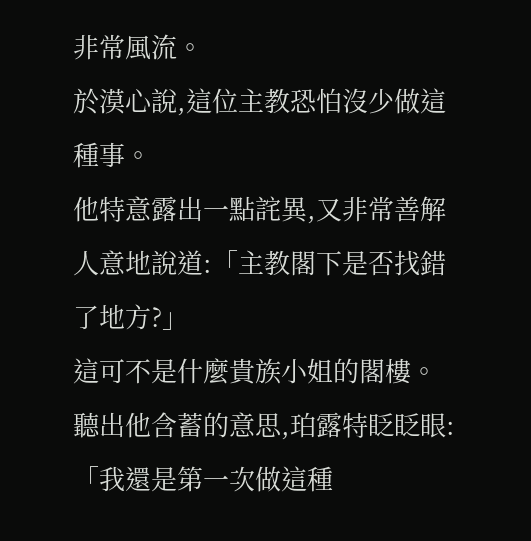非常風流。
於漠心說,這位主教恐怕沒少做這種事。
他特意露出一點詫異,又非常善解人意地說道:「主教閣下是否找錯了地方?」
這可不是什麼貴族小姐的閣樓。
聽出他含蓄的意思,珀露特眨眨眼:「我還是第一次做這種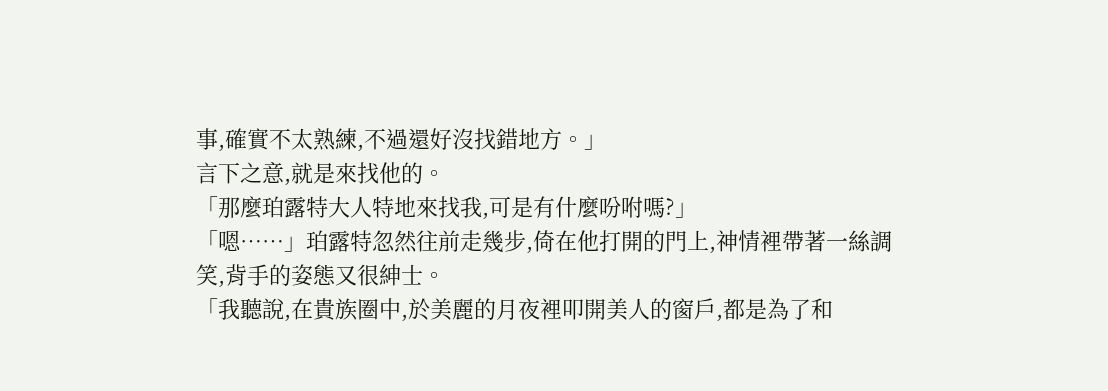事,確實不太熟練,不過還好沒找錯地方。」
言下之意,就是來找他的。
「那麼珀露特大人特地來找我,可是有什麼吩咐嗎?」
「嗯……」珀露特忽然往前走幾步,倚在他打開的門上,神情裡帶著一絲調笑,背手的姿態又很紳士。
「我聽說,在貴族圈中,於美麗的月夜裡叩開美人的窗戶,都是為了和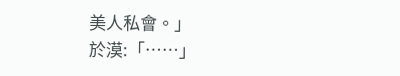美人私會。」
於漠:「……」